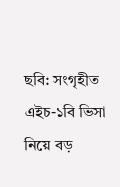ছবি: সংগৃহীত
এইচ-১বি ভিসা নিয়ে বড়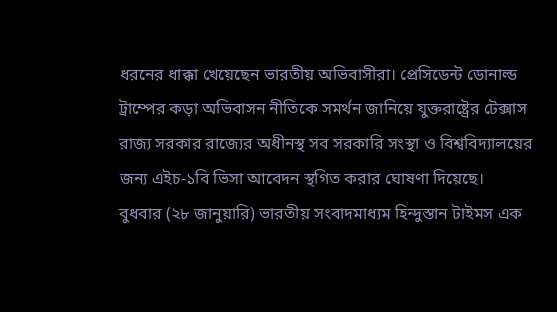ধরনের ধাক্কা খেয়েছেন ভারতীয় অভিবাসীরা। প্রেসিডেন্ট ডোনাল্ড ট্রাম্পের কড়া অভিবাসন নীতিকে সমর্থন জানিয়ে যুক্তরাষ্ট্রের টেক্সাস রাজ্য সরকার রাজ্যের অধীনস্থ সব সরকারি সংস্থা ও বিশ্ববিদ্যালয়ের জন্য এইচ-১বি ভিসা আবেদন স্থগিত করার ঘোষণা দিয়েছে।
বুধবার (২৮ জানুয়ারি) ভারতীয় সংবাদমাধ্যম হিন্দুস্তান টাইমস এক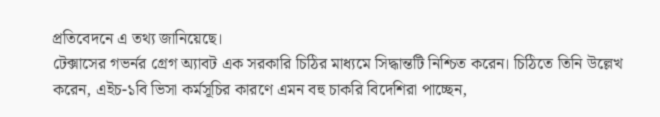প্রতিবেদনে এ তথ্য জানিয়েছে।
টেক্সাসের গভর্নর গ্রেগ অ্যাবট এক সরকারি চিঠির মাধ্যমে সিদ্ধান্তটি নিশ্চিত করেন। চিঠিতে তিনি উল্লেখ করেন, এইচ-১বি ভিসা কর্মসূচির কারণে এমন বহু চাকরি বিদেশিরা পাচ্ছেন,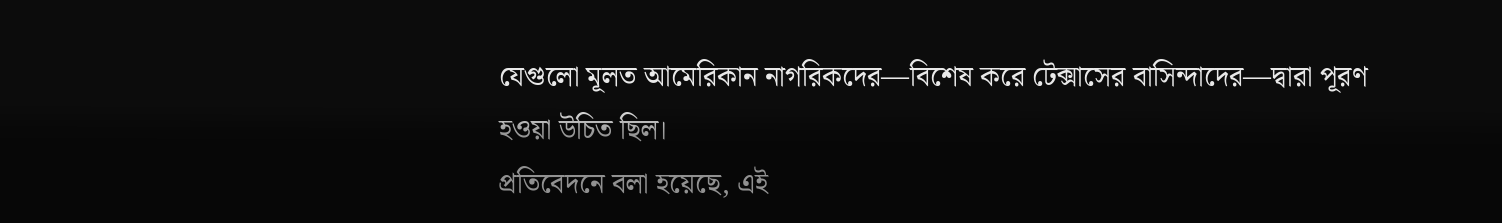যেগুলো মূলত আমেরিকান নাগরিকদের—বিশেষ করে টেক্সাসের বাসিন্দাদের—দ্বারা পূরণ হওয়া উচিত ছিল।
প্রতিবেদনে বলা হয়েছে, এই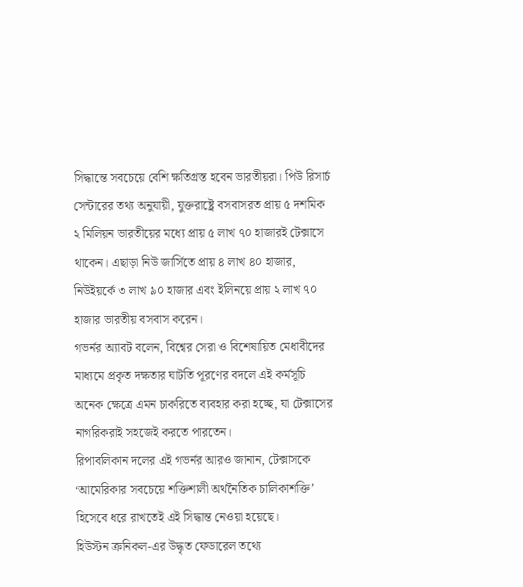সিদ্ধান্তে সবচেয়ে বেশি ক্ষতিগ্রস্ত হবেন ভারতীয়রা। পিউ রিসার্চ সেন্টারের তথ্য অনুযায়ী, যুক্তরাষ্ট্রে বসবাসরত প্রায় ৫ দশমিক ২ মিলিয়ন ভারতীয়ের মধ্যে প্রায় ৫ লাখ ৭০ হাজারই টেক্সাসে থাকেন। এছাড়া নিউ জার্সিতে প্রায় ৪ লাখ ৪০ হাজার, নিউইয়র্কে ৩ লাখ ৯০ হাজার এবং ইলিনয়ে প্রায় ২ লাখ ৭০ হাজার ভারতীয় বসবাস করেন।
গভর্নর অ্যাবট বলেন, বিশ্বের সেরা ও বিশেষায়িত মেধাবীদের মাধ্যমে প্রকৃত দক্ষতার ঘাটতি পূরণের বদলে এই কর্মসূচি অনেক ক্ষেত্রে এমন চাকরিতে ব্যবহার করা হচ্ছে, যা টেক্সাসের নাগরিকরাই সহজেই করতে পারতেন।
রিপাবলিকান দলের এই গভর্নর আরও জানান, টেক্সাসকে ‘আমেরিকার সবচেয়ে শক্তিশালী অর্থনৈতিক চালিকাশক্তি’ হিসেবে ধরে রাখতেই এই সিদ্ধান্ত নেওয়া হয়েছে।
হিউস্টন ক্রনিকল-এর উদ্ধৃত ফেডারেল তথ্যে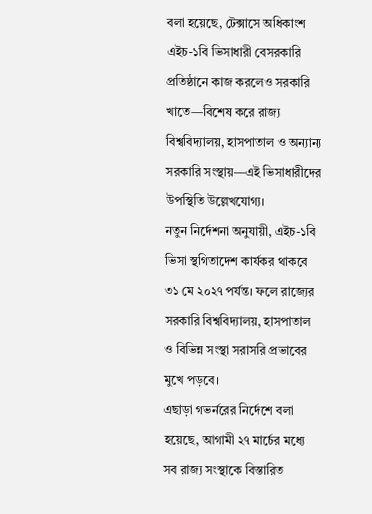বলা হয়েছে, টেক্সাসে অধিকাংশ এইচ-১বি ভিসাধারী বেসরকারি প্রতিষ্ঠানে কাজ করলেও সরকারি খাতে—বিশেষ করে রাজ্য বিশ্ববিদ্যালয়, হাসপাতাল ও অন্যান্য সরকারি সংস্থায়—এই ভিসাধারীদের উপস্থিতি উল্লেখযোগ্য।
নতুন নির্দেশনা অনুযায়ী, এইচ-১বি ভিসা স্থগিতাদেশ কার্যকর থাকবে ৩১ মে ২০২৭ পর্যন্ত। ফলে রাজ্যের সরকারি বিশ্ববিদ্যালয়, হাসপাতাল ও বিভিন্ন সংস্থা সরাসরি প্রভাবের মুখে পড়বে।
এছাড়া গভর্নরের নির্দেশে বলা হয়েছে, আগামী ২৭ মার্চের মধ্যে সব রাজ্য সংস্থাকে বিস্তারিত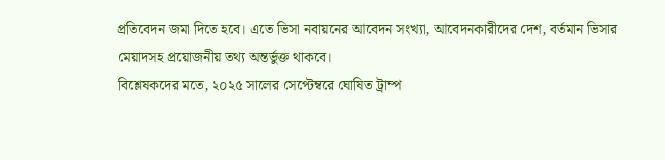প্রতিবেদন জমা দিতে হবে। এতে ভিসা নবায়নের আবেদন সংখ্যা, আবেদনকারীদের দেশ, বর্তমান ভিসার মেয়াদসহ প্রয়োজনীয় তথ্য অন্তর্ভুক্ত থাকবে।
বিশ্লেষকদের মতে, ২০২৫ সালের সেপ্টেম্বরে ঘোষিত ট্রাম্প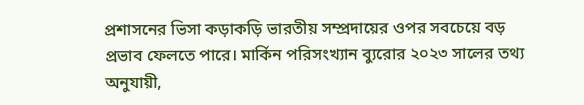প্রশাসনের ভিসা কড়াকড়ি ভারতীয় সম্প্রদায়ের ওপর সবচেয়ে বড় প্রভাব ফেলতে পারে। মার্কিন পরিসংখ্যান ব্যুরোর ২০২৩ সালের তথ্য অনুযায়ী,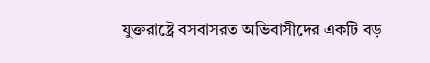যুক্তরাষ্ট্রে বসবাসরত অভিবাসীদের একটি বড়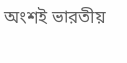অংশই ভারতীয়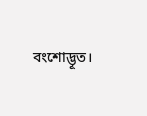বংশোদ্ভূত।